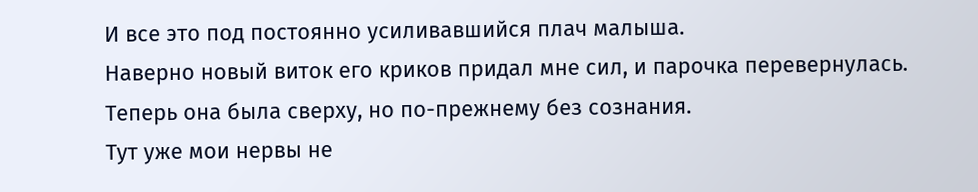И все это под постоянно усиливавшийся плач малыша.
Наверно новый виток его криков придал мне сил, и парочка перевернулась. Теперь она была сверху, но по-прежнему без сознания.
Тут уже мои нервы не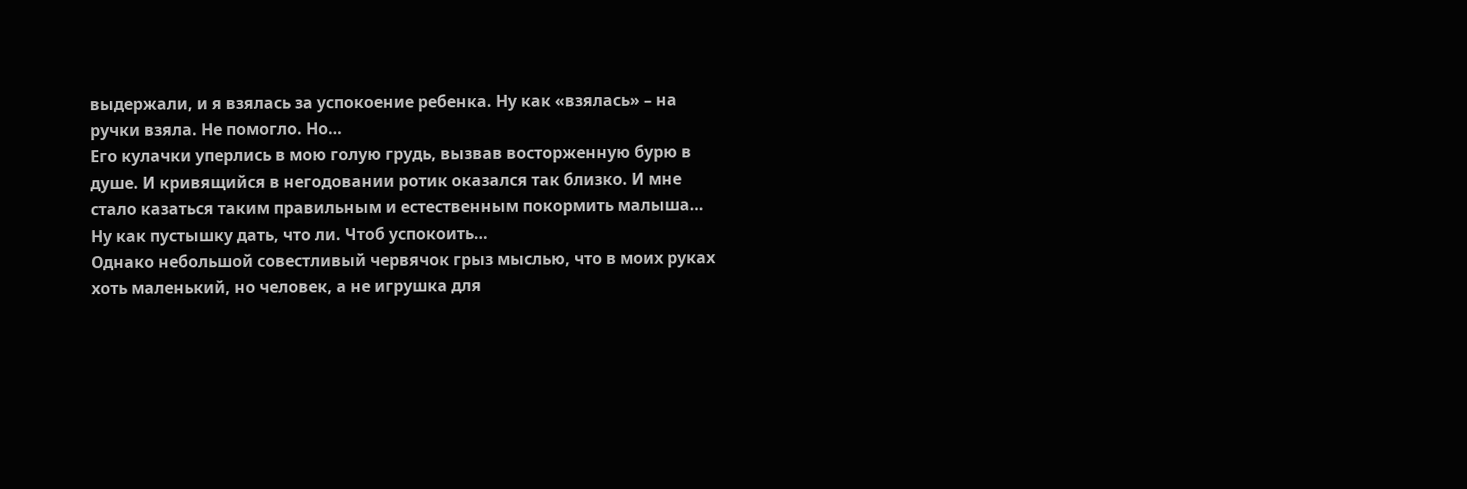выдержали, и я взялась за успокоение ребенка. Ну как «взялась» – на ручки взяла. Не помогло. Но…
Его кулачки уперлись в мою голую грудь, вызвав восторженную бурю в душе. И кривящийся в негодовании ротик оказался так близко. И мне стало казаться таким правильным и естественным покормить малыша… Ну как пустышку дать, что ли. Чтоб успокоить…
Однако небольшой совестливый червячок грыз мыслью, что в моих руках хоть маленький, но человек, а не игрушка для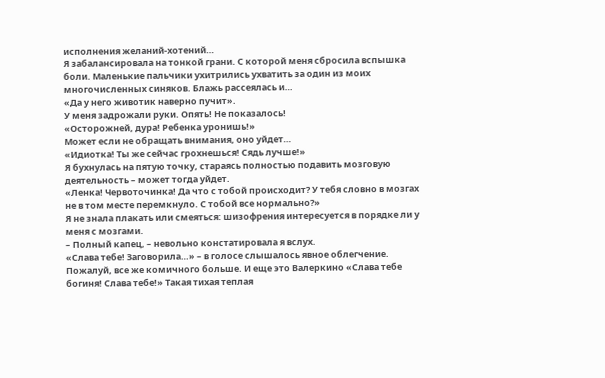исполнения желаний-хотений…
Я забалансировала на тонкой грани. С которой меня сбросила вспышка боли. Маленькие пальчики ухитрились ухватить за один из моих многочисленных синяков. Блажь рассеялась и…
«Да у него животик наверно пучит».
У меня задрожали руки. Опять! Не показалось!
«Осторожней, дура! Ребенка уронишь!»
Может если не обращать внимания, оно уйдет…
«Идиотка! Ты же сейчас грохнешься! Сядь лучше!»
Я бухнулась на пятую точку, стараясь полностью подавить мозговую деятельность – может тогда уйдет.
«Ленка! Червоточинка! Да что с тобой происходит? У тебя словно в мозгах не в том месте перемкнуло. С тобой все нормально?»
Я не знала плакать или смеяться: шизофрения интересуется в порядке ли у меня с мозгами.
– Полный капец, – невольно констатировала я вслух.
«Слава тебе! Заговорила…» – в голосе слышалось явное облегчение. Пожалуй, все же комичного больше. И еще это Валеркино «Слава тебе богиня! Слава тебе!» Такая тихая теплая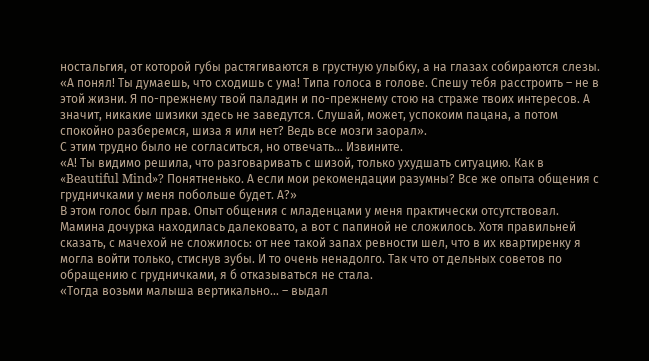ностальгия, от которой губы растягиваются в грустную улыбку, а на глазах собираются слезы.
«А понял! Ты думаешь, что сходишь с ума! Типа голоса в голове. Спешу тебя расстроить – не в этой жизни. Я по-прежнему твой паладин и по-прежнему стою на страже твоих интересов. А значит, никакие шизики здесь не заведутся. Слушай, может, успокоим пацана, а потом спокойно разберемся, шиза я или нет? Ведь все мозги заорал».
С этим трудно было не согласиться, но отвечать… Извините.
«А! Ты видимо решила, что разговаривать с шизой, только ухудшать ситуацию. Как в «Beautiful Mind»? Понятненько. А если мои рекомендации разумны? Все же опыта общения с грудничками у меня побольше будет. А?»
В этом голос был прав. Опыт общения с младенцами у меня практически отсутствовал. Мамина дочурка находилась далековато, а вот с папиной не сложилось. Хотя правильней сказать, с мачехой не сложилось: от нее такой запах ревности шел, что в их квартиренку я могла войти только, стиснув зубы. И то очень ненадолго. Так что от дельных советов по обращению с грудничками, я б отказываться не стала.
«Тогда возьми малыша вертикально… – выдал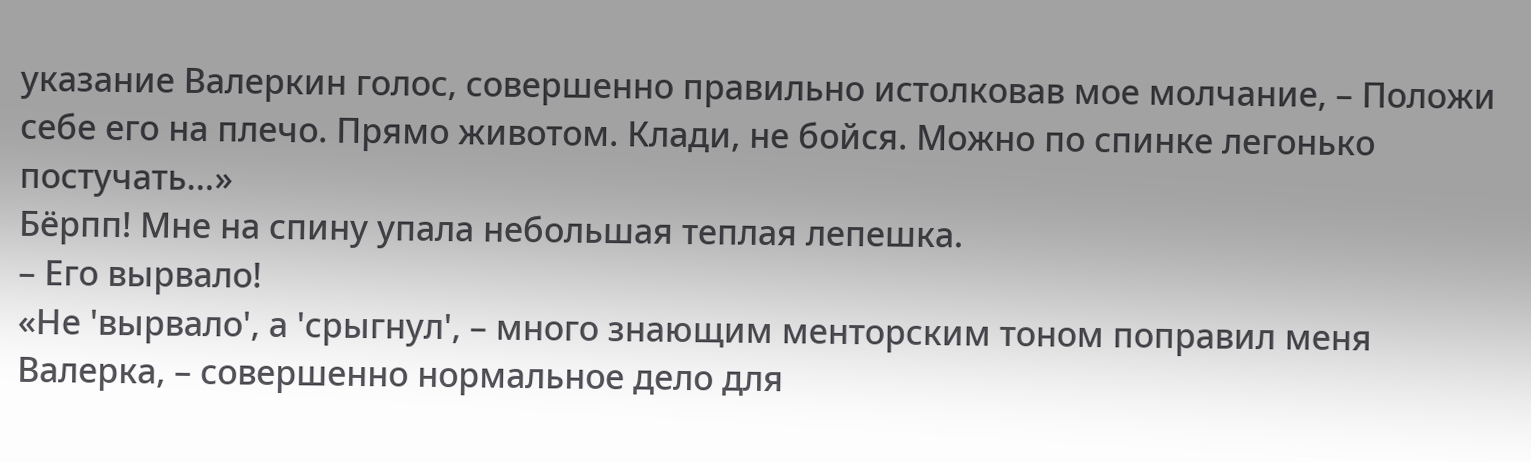указание Валеркин голос, совершенно правильно истолковав мое молчание, – Положи себе его на плечо. Прямо животом. Клади, не бойся. Можно по спинке легонько постучать…»
Бёрпп! Мне на спину упала небольшая теплая лепешка.
– Его вырвало!
«Не 'вырвало', а 'срыгнул', – много знающим менторским тоном поправил меня Валерка, – совершенно нормальное дело для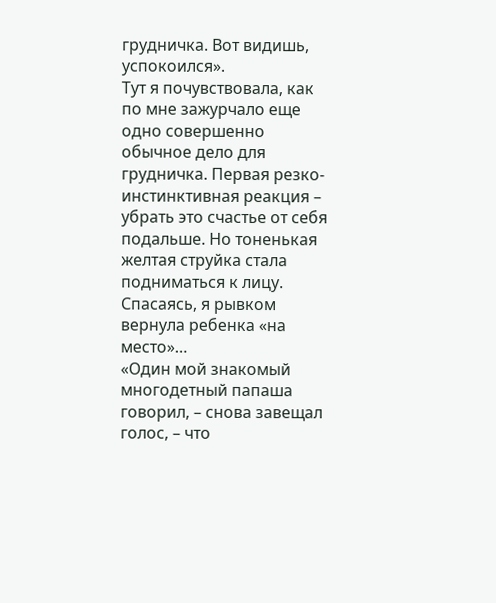грудничка. Вот видишь, успокоился».
Тут я почувствовала, как по мне зажурчало еще одно совершенно обычное дело для грудничка. Первая резко-инстинктивная реакция – убрать это счастье от себя подальше. Но тоненькая желтая струйка стала подниматься к лицу. Спасаясь, я рывком вернула ребенка «на место»…
«Один мой знакомый многодетный папаша говорил, – снова завещал голос, – что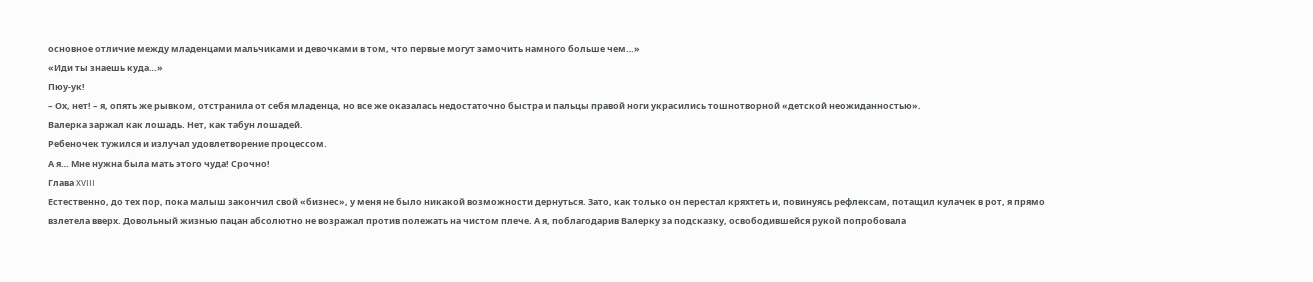основное отличие между младенцами мальчиками и девочками в том, что первые могут замочить намного больше чем…»
«Иди ты знаешь куда…»
Пюу-ук!
– Ох, нет! – я, опять же рывком, отстранила от себя младенца, но все же оказалась недостаточно быстра и пальцы правой ноги украсились тошнотворной «детской неожиданностью».
Валерка заржал как лошадь. Нет, как табун лошадей.
Ребеночек тужился и излучал удовлетворение процессом.
А я… Мне нужна была мать этого чуда! Срочно!
Глава XVIII
Естественно, до тех пор, пока малыш закончил свой «бизнес», у меня не было никакой возможности дернуться. Зато, как только он перестал кряхтеть и, повинуясь рефлексам, потащил кулачек в рот, я прямо взлетела вверх. Довольный жизнью пацан абсолютно не возражал против полежать на чистом плече. А я, поблагодарив Валерку за подсказку, освободившейся рукой попробовала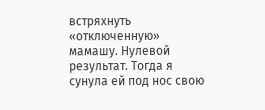встряхнуть «отключенную» мамашу. Нулевой результат. Тогда я сунула ей под нос свою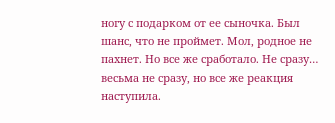ногу с подарком от ее сыночка. Был шанс, что не проймет. Мол, родное не пахнет. Но все же сработало. Не сразу… весьма не сразу, но все же реакция наступила.